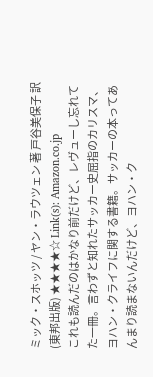ミック・スホッツ / ヤン・ラウツェン 著 戸谷美保子 訳
(東邦出版) ★★★★☆ Link(s): Amazon.co.jp
これも読んだのはかなり前だけど、レヴューし忘れてた一冊。言わずと知れたサッカー史屈指のカリスマ、ヨハン・クライフに関する書籍。サッカーの本ってあんまり読まないんだけど、ヨハン・ク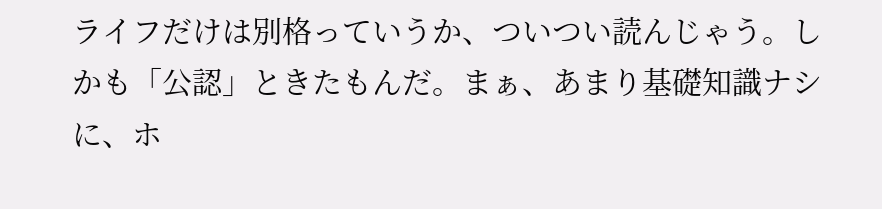ライフだけは別格っていうか、ついつい読んじゃう。しかも「公認」ときたもんだ。まぁ、あまり基礎知識ナシに、ホ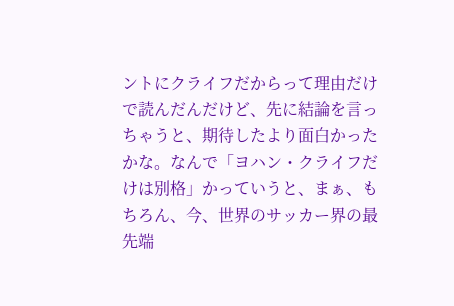ントにクライフだからって理由だけで読んだんだけど、先に結論を言っちゃうと、期待したより面白かったかな。なんで「ヨハン・クライフだけは別格」かっていうと、まぁ、もちろん、今、世界のサッカー界の最先端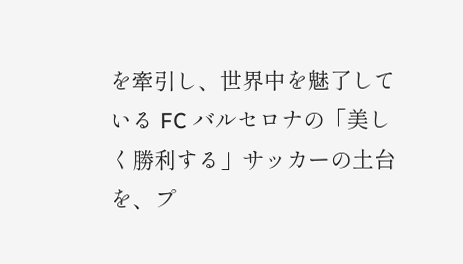を牽引し、世界中を魅了している FC バルセロナの「美しく勝利する」サッカーの土台を、プ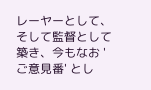レーヤーとして、そして監督として築き、今もなお 'ご意見番' とし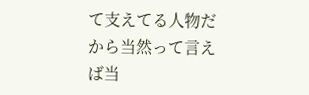て支えてる人物だから当然って言えば当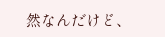然なんだけど、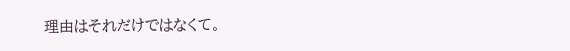理由はそれだけではなくて。